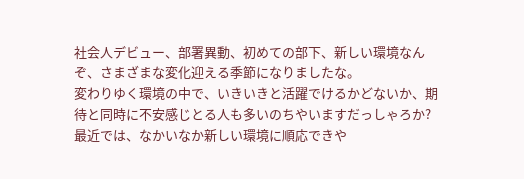社会人デビュー、部署異動、初めての部下、新しい環境なんぞ、さまざまな変化迎える季節になりましたな。
変わりゆく環境の中で、いきいきと活躍でけるかどないか、期待と同時に不安感じとる人も多いのちやいますだっしゃろか? 最近では、なかいなか新しい環境に順応できや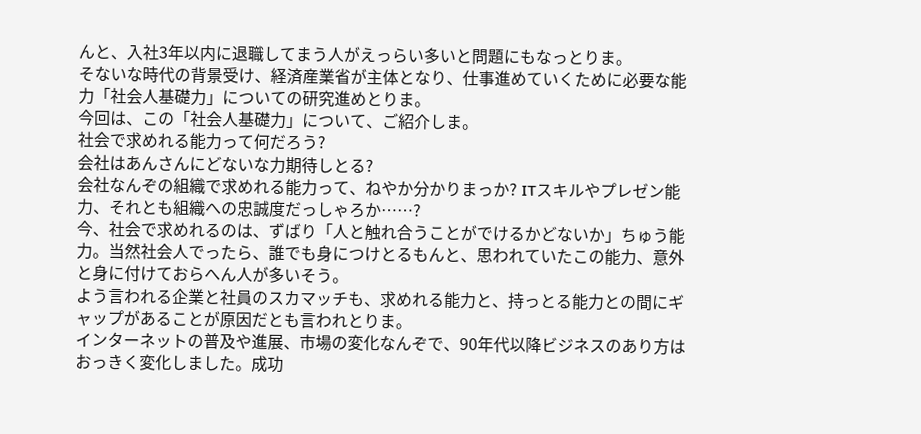んと、入社3年以内に退職してまう人がえっらい多いと問題にもなっとりま。
そないな時代の背景受け、経済産業省が主体となり、仕事進めていくために必要な能力「社会人基礎力」についての研究進めとりま。
今回は、この「社会人基礎力」について、ご紹介しま。
社会で求めれる能力って何だろう?
会社はあんさんにどないな力期待しとる?
会社なんぞの組織で求めれる能力って、ねやか分かりまっか? ITスキルやプレゼン能力、それとも組織への忠誠度だっしゃろか……?
今、社会で求めれるのは、ずばり「人と触れ合うことがでけるかどないか」ちゅう能力。当然社会人でったら、誰でも身につけとるもんと、思われていたこの能力、意外と身に付けておらへん人が多いそう。
よう言われる企業と社員のスカマッチも、求めれる能力と、持っとる能力との間にギャップがあることが原因だとも言われとりま。
インターネットの普及や進展、市場の変化なんぞで、90年代以降ビジネスのあり方はおっきく変化しました。成功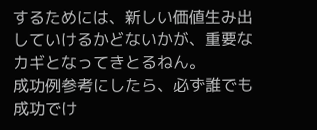するためには、新しい価値生み出していけるかどないかが、重要なカギとなってきとるねん。
成功例参考にしたら、必ず誰でも成功でけ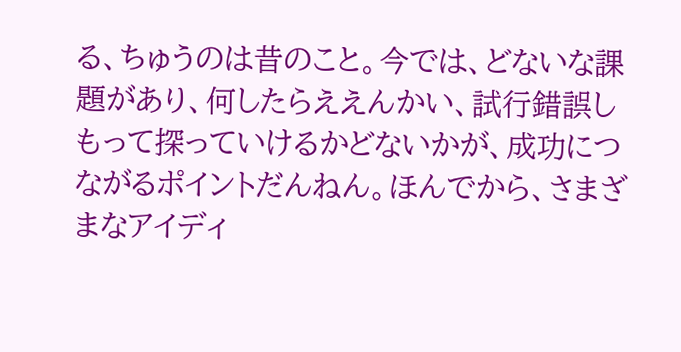る、ちゅうのは昔のこと。今では、どないな課題があり、何したらええんかい、試行錯誤しもって探っていけるかどないかが、成功につながるポイントだんねん。ほんでから、さまざまなアイディ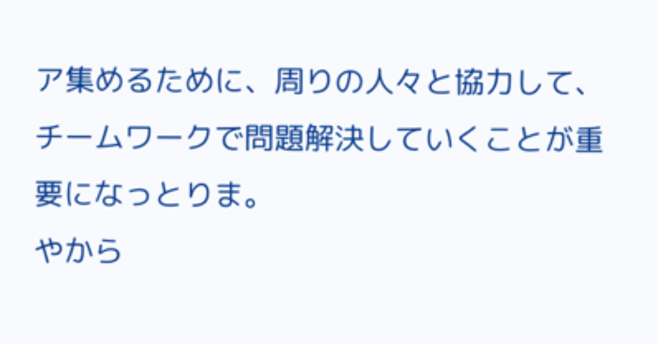ア集めるために、周りの人々と協力して、チームワークで問題解決していくことが重要になっとりま。
やから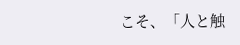こそ、「人と触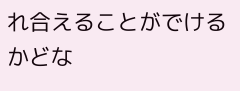れ合えることがでけるかどな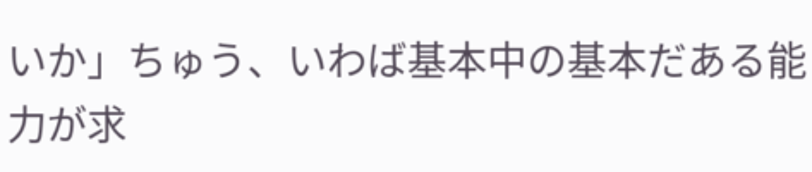いか」ちゅう、いわば基本中の基本だある能力が求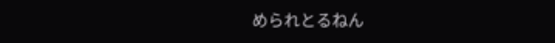められとるねん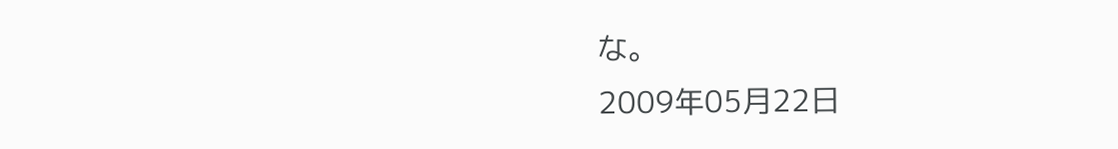な。
2009年05月22日